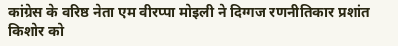कांग्रेस के वरिष्ठ नेता एम वीरप्पा मोइली ने दिग्गज रणनीतिकार प्रशांत किशोर को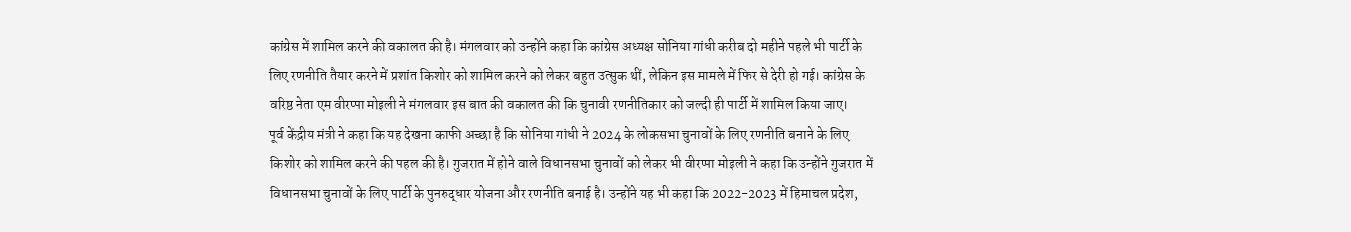कांग्रेस में शामिल करने की वकालत की है। मंगलवार को उन्होंने कहा कि कांग्रेस अध्यक्ष सोनिया गांधी करीब दो महीने पहले भी पार्टी के लिए रणनीति तैयार करने में प्रशांत किशोर को शामिल करने को लेकर बहुत उत्सुक थीं, लेकिन इस मामले में फिर से देरी हो गई। कांग्रेस के वरिष्ठ नेता एम वीरप्पा मोइली ने मंगलवार इस बात की वकालत की कि चुनावी रणनीतिकार को जल्दी ही पार्टी में शामिल किया जाए।
पूर्व केंद्रीय मंत्री ने कहा कि यह देखना काफी अच्छा है कि सोनिया गांधी ने 2024 के लोकसभा चुनावों के लिए रणनीति बनाने के लिए किशोर को शामिल करने की पहल की है। गुजरात में होने वाले विधानसभा चुनावों को लेकर भी वीरप्पा मोइली ने कहा कि उन्होंने गुजरात में विधानसभा चुनावों के लिए पार्टी के पुनरुद्धार योजना और रणनीति बनाई है। उन्होंने यह भी कहा कि 2022-2023 में हिमाचल प्रदेश,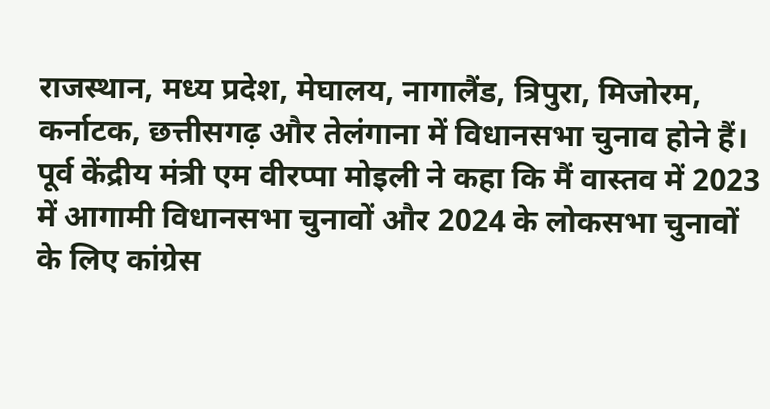राजस्थान, मध्य प्रदेश, मेघालय, नागालैंड, त्रिपुरा, मिजोरम, कर्नाटक, छत्तीसगढ़ और तेलंगाना में विधानसभा चुनाव होने हैं।
पूर्व केंद्रीय मंत्री एम वीरप्पा मोइली ने कहा कि मैं वास्तव में 2023 में आगामी विधानसभा चुनावों और 2024 के लोकसभा चुनावों के लिए कांग्रेस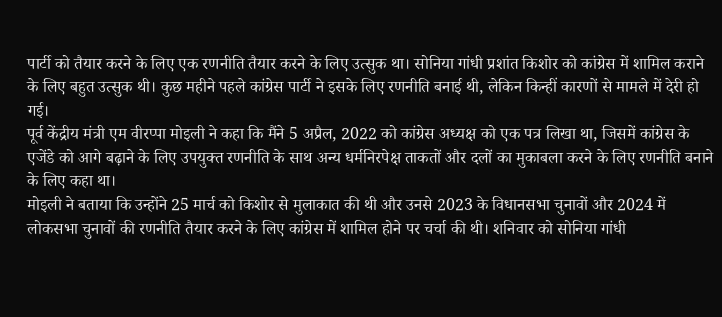पार्टी को तैयार करने के लिए एक रणनीति तैयार करने के लिए उत्सुक था। सोनिया गांधी प्रशांत किशोर को कांग्रेस में शामिल कराने के लिए बहुत उत्सुक थी। कुछ महीने पहले कांग्रेस पार्टी ने इसके लिए रणनीति बनाई थी, लेकिन किन्हीं कारणों से मामले में देरी हो गई।
पूर्व केंद्रीय मंत्री एम वीरप्पा मोइली ने कहा कि मैंने 5 अप्रैल, 2022 को कांग्रेस अध्यक्ष को एक पत्र लिखा था, जिसमें कांग्रेस के एजेंडे को आगे बढ़ाने के लिए उपयुक्त रणनीति के साथ अन्य धर्मनिरपेक्ष ताकतों और दलों का मुकाबला करने के लिए रणनीति बनाने के लिए कहा था।
मोइली ने बताया कि उन्होंने 25 मार्च को किशोर से मुलाकात की थी और उनसे 2023 के विधानसभा चुनावों और 2024 में लोकसभा चुनावों की रणनीति तैयार करने के लिए कांग्रेस में शामिल होने पर चर्चा की थी। शनिवार को सोनिया गांधी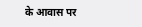के आवास पर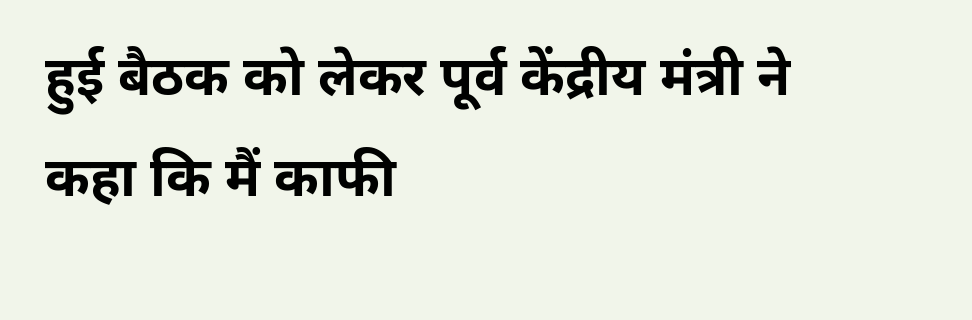हुई बैठक को लेकर पूर्व केंद्रीय मंत्री ने कहा कि मैं काफी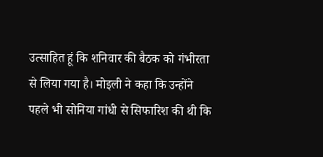उत्साहित हूं कि शनिवार की बैठक को गंभीरता से लिया गया है। मोइली ने कहा कि उन्होंने पहले भी सोनिया गांधी से सिफारिश की थी कि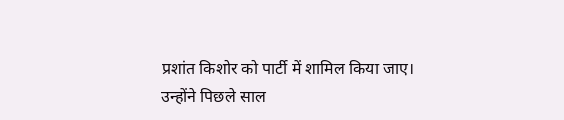प्रशांत किशोर को पार्टी में शामिल किया जाए।
उन्होंने पिछले साल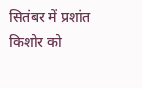सितंबर में प्रशांत किशोर को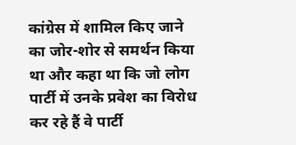कांग्रेस में शामिल किए जाने का जोर-शोर से समर्थन किया था और कहा था कि जो लोग पार्टी में उनके प्रवेश का विरोध कर रहे हैं वे पार्टी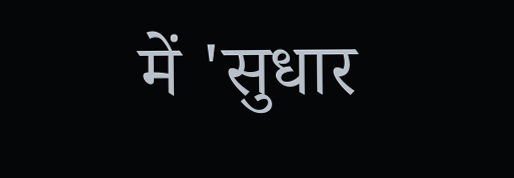में 'सुधार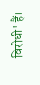विरोधी' हैं।